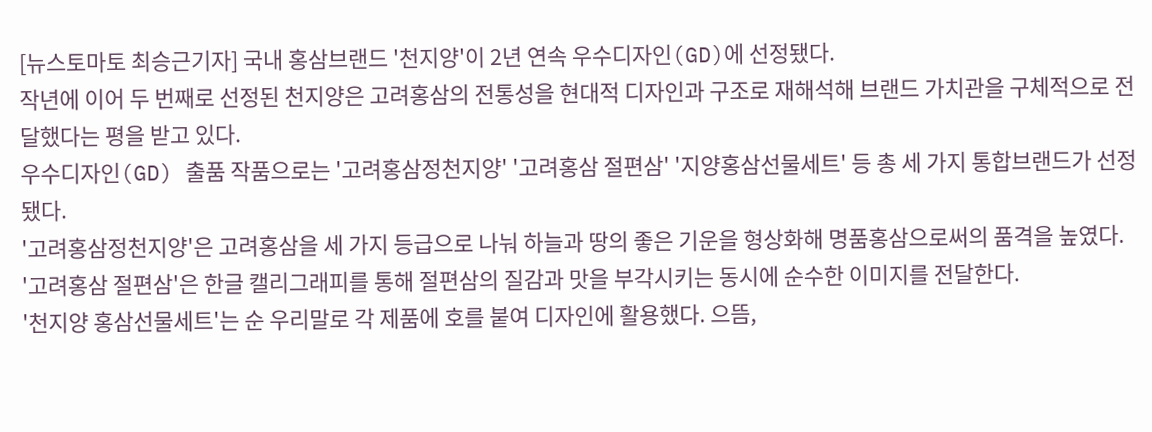[뉴스토마토 최승근기자] 국내 홍삼브랜드 '천지양'이 2년 연속 우수디자인(GD)에 선정됐다.
작년에 이어 두 번째로 선정된 천지양은 고려홍삼의 전통성을 현대적 디자인과 구조로 재해석해 브랜드 가치관을 구체적으로 전달했다는 평을 받고 있다.
우수디자인(GD) 출품 작품으로는 '고려홍삼정천지양' '고려홍삼 절편삼' '지양홍삼선물세트' 등 총 세 가지 통합브랜드가 선정됐다.
'고려홍삼정천지양'은 고려홍삼을 세 가지 등급으로 나눠 하늘과 땅의 좋은 기운을 형상화해 명품홍삼으로써의 품격을 높였다.
'고려홍삼 절편삼'은 한글 캘리그래피를 통해 절편삼의 질감과 맛을 부각시키는 동시에 순수한 이미지를 전달한다.
'천지양 홍삼선물세트'는 순 우리말로 각 제품에 호를 붙여 디자인에 활용했다. 으뜸,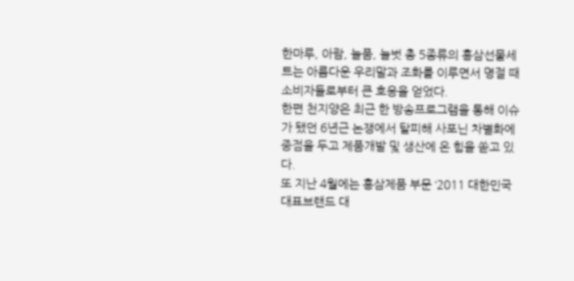한마루, 아람, 늘품, 늘벗 총 5종류의 홍삼선물세트는 아름다운 우리말과 조화를 이루면서 명절 때 소비자들로부터 큰 호응을 얻었다.
한편 천지양은 최근 한 방송프로그램을 통해 이슈가 됐던 6년근 논쟁에서 탈피해 사포닌 차별화에 중점을 두고 제품개발 및 생산에 온 힘을 쏟고 있다.
또 지난 4월에는 홍삼제품 부문 ‘2011 대한민국대표브랜드 대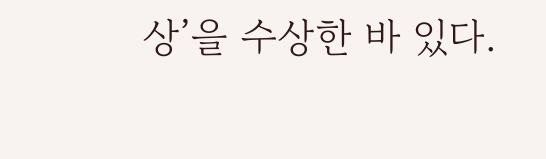상’을 수상한 바 있다.